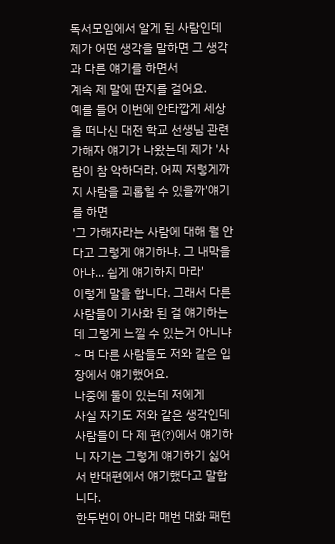독서모임에서 알게 된 사람인데
제가 어떤 생각을 말하면 그 생각과 다른 얘기를 하면서
계속 제 말에 딴지를 걸어요.
예를 들어 이번에 안타깝게 세상을 떠나신 대전 학교 선생님 관련 가해자 얘기가 나왔는데 제가 '사람이 참 악하더라. 어찌 저렇게까지 사람을 괴롭힐 수 있을까'얘기를 하면
'그 가해자라는 사람에 대해 뭘 안다고 그렇게 얘기하냐. 그 내막을 아냐... 쉽게 얘기하지 마라'
이렇게 말을 합니다. 그래서 다른 사람들이 기사화 된 걸 얘기하는데 그렇게 느낄 수 있는거 아니냐~ 며 다른 사람들도 저와 같은 입장에서 얘기했어요.
나중에 둘이 있는데 저에게
사실 자기도 저와 같은 생각인데 사람들이 다 제 편(?)에서 얘기하니 자기는 그렇게 얘기하기 싫어서 반대편에서 얘기했다고 말합니다.
한두번이 아니라 매번 대화 패턴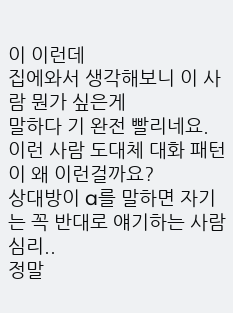이 이런데
집에와서 생각해보니 이 사람 뭔가 싶은게
말하다 기 완전 빨리네요.
이런 사람 도대체 대화 패턴이 왜 이런걸까요?
상대방이 a를 말하면 자기는 꼭 반대로 얘기하는 사람 심리..
정말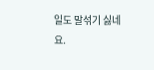일도 말섞기 싫네요.